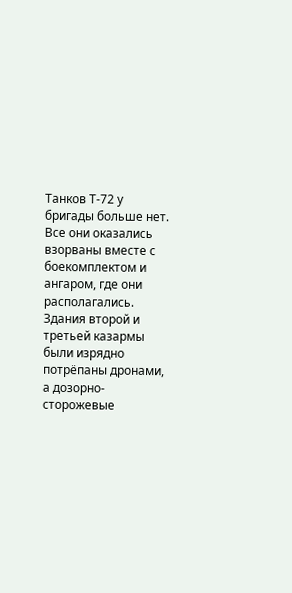Танков Т-72 у бригады больше нет. Все они оказались взорваны вместе с боекомплектом и ангаром, где они располагались. Здания второй и третьей казармы были изрядно потрёпаны дронами, а дозорно-сторожевые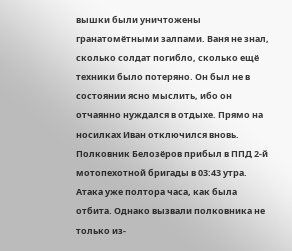вышки были уничтожены гранатомётными залпами. Ваня не знал, сколько солдат погибло, сколько ещё техники было потеряно. Он был не в состоянии ясно мыслить, ибо он отчаянно нуждался в отдыхе. Прямо на носилках Иван отключился вновь.
Полковник Белозёров прибыл в ППД 2-й мотопехотной бригады в 03:43 утра. Атака уже полтора часа, как была отбита. Однако вызвали полковника не только из-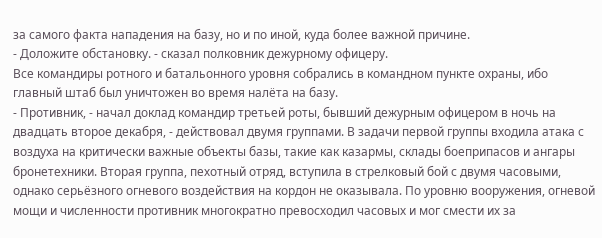за самого факта нападения на базу, но и по иной, куда более важной причине.
- Доложите обстановку. - сказал полковник дежурному офицеру.
Все командиры ротного и батальонного уровня собрались в командном пункте охраны, ибо главный штаб был уничтожен во время налёта на базу.
- Противник, - начал доклад командир третьей роты, бывший дежурным офицером в ночь на двадцать второе декабря, - действовал двумя группами. В задачи первой группы входила атака с воздуха на критически важные объекты базы, такие как казармы, склады боеприпасов и ангары бронетехники. Вторая группа, пехотный отряд, вступила в стрелковый бой с двумя часовыми, однако серьёзного огневого воздействия на кордон не оказывала. По уровню вооружения, огневой мощи и численности противник многократно превосходил часовых и мог смести их за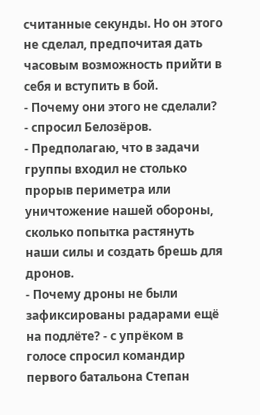считанные секунды. Но он этого не сделал, предпочитая дать часовым возможность прийти в себя и вступить в бой.
- Почему они этого не сделали? - спросил Белозёров.
- Предполагаю, что в задачи группы входил не столько прорыв периметра или уничтожение нашей обороны, сколько попытка растянуть наши силы и создать брешь для дронов.
- Почему дроны не были зафиксированы радарами ещё на подлёте? - с упрёком в голосе спросил командир первого батальона Степан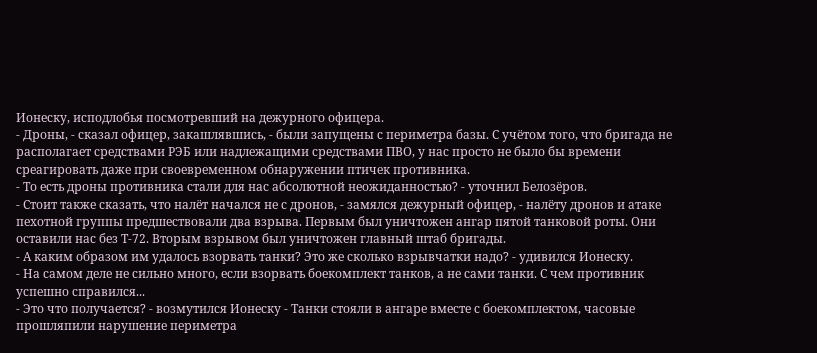Ионеску, исподлобья посмотревший на дежурного офицера.
- Дроны, - сказал офицер, закашлявшись, - были запущены с периметра базы. С учётом того, что бригада не располагает средствами РЭБ или надлежащими средствами ПВО, у нас просто не было бы времени среагировать даже при своевременном обнаружении птичек противника.
- То есть дроны противника стали для нас абсолютной неожиданностью? - уточнил Белозёров.
- Стоит также сказать, что налёт начался не с дронов, - замялся дежурный офицер, - налёту дронов и атаке пехотной группы предшествовали два взрыва. Первым был уничтожен ангар пятой танковой роты. Они оставили нас без Т-72. Вторым взрывом был уничтожен главный штаб бригады.
- А каким образом им удалось взорвать танки? Это же сколько взрывчатки надо? - удивился Ионеску.
- На самом деле не сильно много, если взорвать боекомплект танков, а не сами танки. С чем противник успешно справился...
- Это что получается? - возмутился Ионеску - Танки стояли в ангаре вместе с боекомплектом, часовые прошляпили нарушение периметра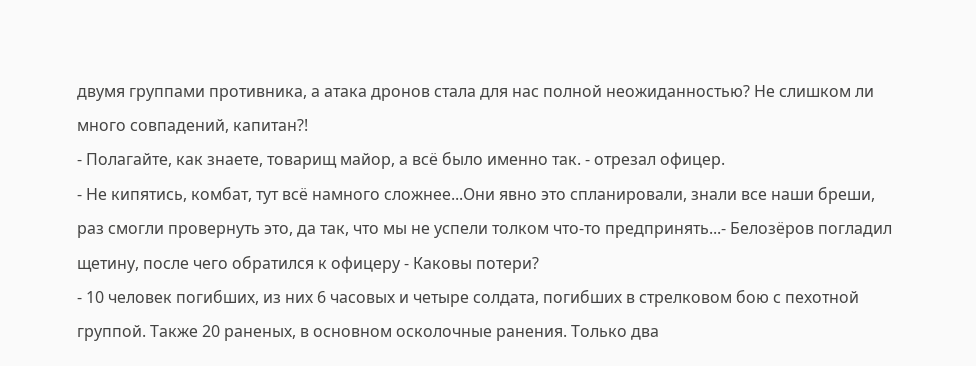двумя группами противника, а атака дронов стала для нас полной неожиданностью? Не слишком ли много совпадений, капитан?!
- Полагайте, как знаете, товарищ майор, а всё было именно так. - отрезал офицер.
- Не кипятись, комбат, тут всё намного сложнее...Они явно это спланировали, знали все наши бреши, раз смогли провернуть это, да так, что мы не успели толком что-то предпринять...- Белозёров погладил щетину, после чего обратился к офицеру - Каковы потери?
- 10 человек погибших, из них 6 часовых и четыре солдата, погибших в стрелковом бою с пехотной группой. Также 20 раненых, в основном осколочные ранения. Только два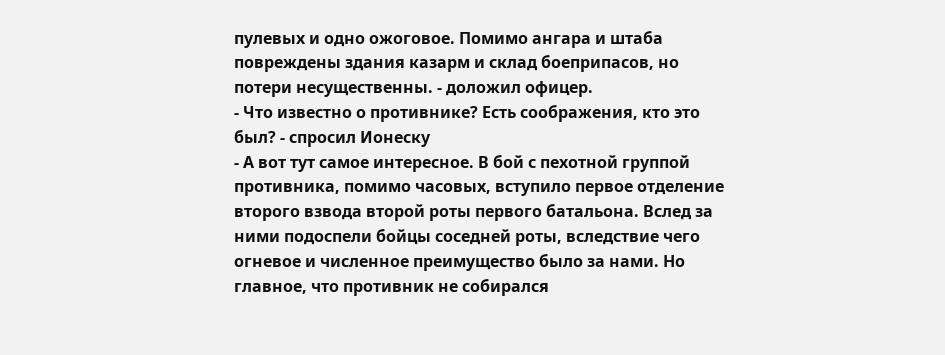пулевых и одно ожоговое. Помимо ангара и штаба повреждены здания казарм и склад боеприпасов, но потери несущественны. - доложил офицер.
- Что известно о противнике? Есть соображения, кто это был? - спросил Ионеску
- А вот тут самое интересное. В бой с пехотной группой противника, помимо часовых, вступило первое отделение второго взвода второй роты первого батальона. Вслед за ними подоспели бойцы соседней роты, вследствие чего огневое и численное преимущество было за нами. Но главное, что противник не собирался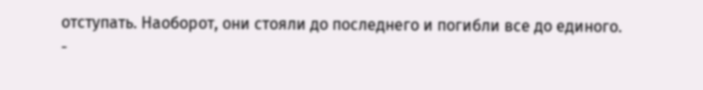отступать. Наоборот, они стояли до последнего и погибли все до единого.
-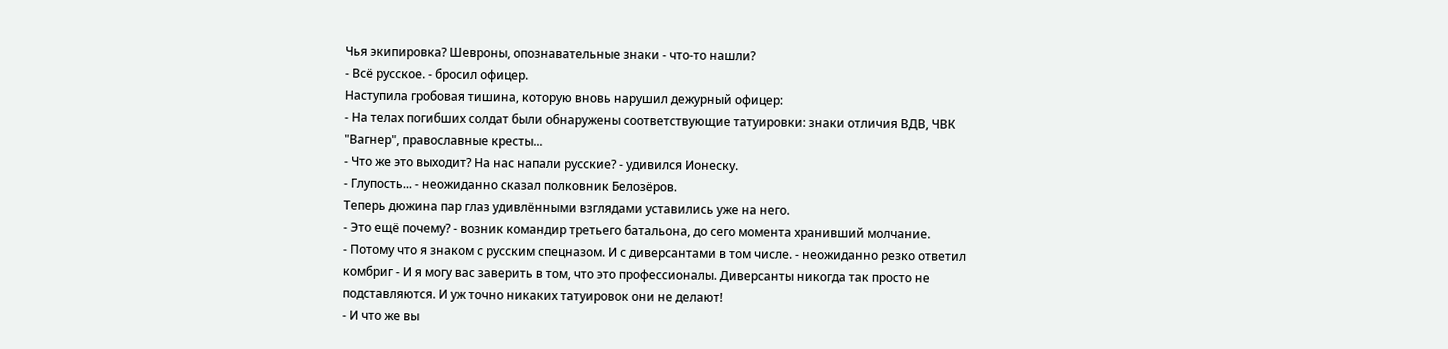Чья экипировка? Шевроны, опознавательные знаки - что-то нашли?
- Всё русское. - бросил офицер.
Наступила гробовая тишина, которую вновь нарушил дежурный офицер:
- На телах погибших солдат были обнаружены соответствующие татуировки: знаки отличия ВДВ, ЧВК "Вагнер", православные кресты...
- Что же это выходит? На нас напали русские? - удивился Ионеску.
- Глупость... - неожиданно сказал полковник Белозёров.
Теперь дюжина пар глаз удивлёнными взглядами уставились уже на него.
- Это ещё почему? - возник командир третьего батальона, до сего момента хранивший молчание.
- Потому что я знаком с русским спецназом. И с диверсантами в том числе. - неожиданно резко ответил комбриг - И я могу вас заверить в том, что это профессионалы. Диверсанты никогда так просто не подставляются. И уж точно никаких татуировок они не делают!
- И что же вы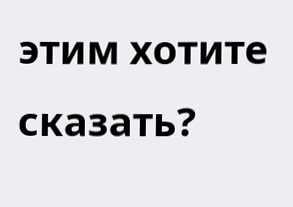этим хотите сказать?